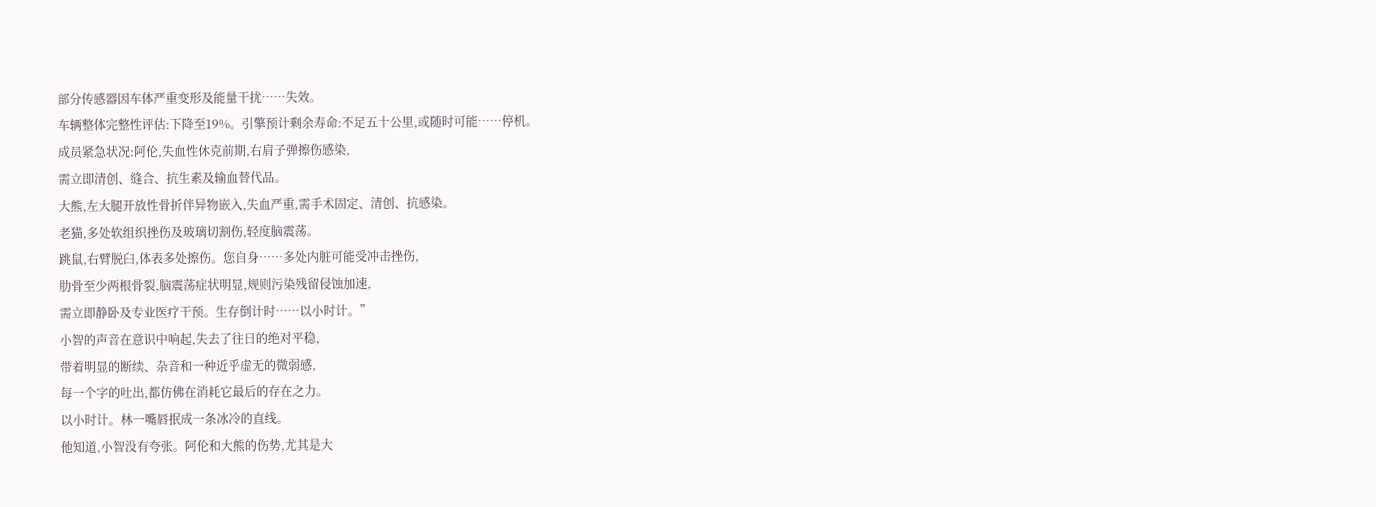部分传感器因车体严重变形及能量干扰……失效。
车辆整体完整性评估:下降至19%。引擎预计剩余寿命:不足五十公里,或随时可能……停机。
成员紧急状况:阿伦,失血性休克前期,右肩子弹擦伤感染,
需立即清创、缝合、抗生素及输血替代品。
大熊,左大腿开放性骨折伴异物嵌入,失血严重,需手术固定、清创、抗感染。
老猫,多处软组织挫伤及玻璃切割伤,轻度脑震荡。
跳鼠,右臂脱臼,体表多处擦伤。您自身……多处内脏可能受冲击挫伤,
肋骨至少两根骨裂,脑震荡症状明显,规则污染残留侵蚀加速,
需立即静卧及专业医疗干预。生存倒计时……以小时计。”
小智的声音在意识中响起,失去了往日的绝对平稳,
带着明显的断续、杂音和一种近乎虚无的微弱感,
每一个字的吐出,都仿佛在消耗它最后的存在之力。
以小时计。林一嘴唇抿成一条冰冷的直线。
他知道,小智没有夸张。阿伦和大熊的伤势,尤其是大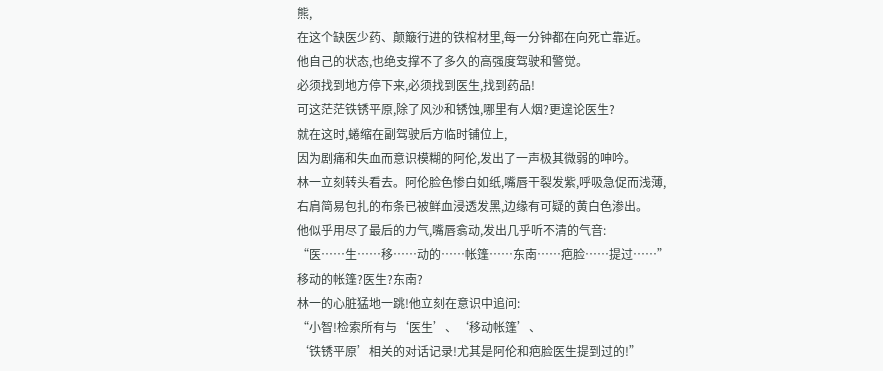熊,
在这个缺医少药、颠簸行进的铁棺材里,每一分钟都在向死亡靠近。
他自己的状态,也绝支撑不了多久的高强度驾驶和警觉。
必须找到地方停下来,必须找到医生,找到药品!
可这茫茫铁锈平原,除了风沙和锈蚀,哪里有人烟?更遑论医生?
就在这时,蜷缩在副驾驶后方临时铺位上,
因为剧痛和失血而意识模糊的阿伦,发出了一声极其微弱的呻吟。
林一立刻转头看去。阿伦脸色惨白如纸,嘴唇干裂发紫,呼吸急促而浅薄,
右肩简易包扎的布条已被鲜血浸透发黑,边缘有可疑的黄白色渗出。
他似乎用尽了最后的力气,嘴唇翕动,发出几乎听不清的气音:
“医……生……移……动的……帐篷……东南……疤脸……提过……”
移动的帐篷?医生?东南?
林一的心脏猛地一跳!他立刻在意识中追问:
“小智!检索所有与‘医生’、‘移动帐篷’、
‘铁锈平原’相关的对话记录!尤其是阿伦和疤脸医生提到过的!”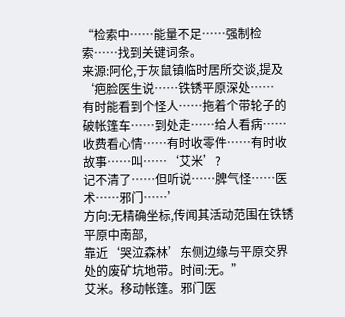“检索中……能量不足……强制检索……找到关键词条。
来源:阿伦,于灰鼠镇临时居所交谈,提及‘疤脸医生说……铁锈平原深处……
有时能看到个怪人……拖着个带轮子的破帐篷车……到处走……给人看病……
收费看心情……有时收零件……有时收故事……叫……‘艾米’?
记不清了……但听说……脾气怪……医术……邪门……’
方向:无精确坐标,传闻其活动范围在铁锈平原中南部,
靠近‘哭泣森林’东侧边缘与平原交界处的废矿坑地带。时间:无。”
艾米。移动帐篷。邪门医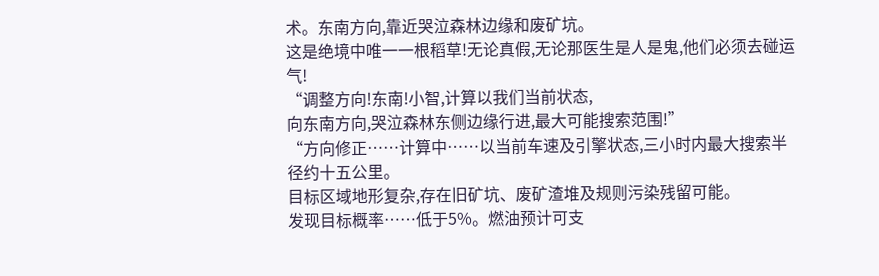术。东南方向,靠近哭泣森林边缘和废矿坑。
这是绝境中唯一一根稻草!无论真假,无论那医生是人是鬼,他们必须去碰运气!
“调整方向!东南!小智,计算以我们当前状态,
向东南方向,哭泣森林东侧边缘行进,最大可能搜索范围!”
“方向修正……计算中……以当前车速及引擎状态,三小时内最大搜索半径约十五公里。
目标区域地形复杂,存在旧矿坑、废矿渣堆及规则污染残留可能。
发现目标概率……低于5%。燃油预计可支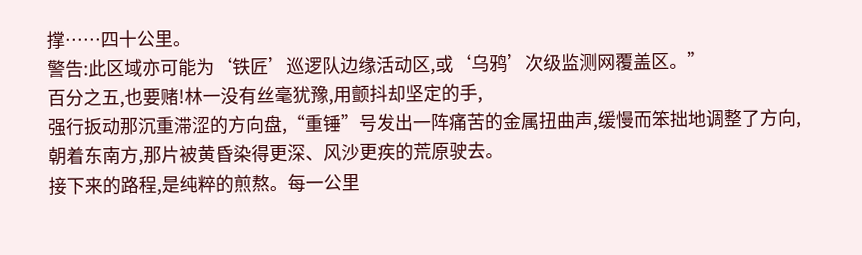撑……四十公里。
警告:此区域亦可能为‘铁匠’巡逻队边缘活动区,或‘乌鸦’次级监测网覆盖区。”
百分之五,也要赌!林一没有丝毫犹豫,用颤抖却坚定的手,
强行扳动那沉重滞涩的方向盘,“重锤”号发出一阵痛苦的金属扭曲声,缓慢而笨拙地调整了方向,
朝着东南方,那片被黄昏染得更深、风沙更疾的荒原驶去。
接下来的路程,是纯粹的煎熬。每一公里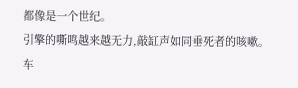都像是一个世纪。
引擎的嘶鸣越来越无力,敲缸声如同垂死者的咳嗽。
车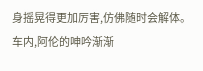身摇晃得更加厉害,仿佛随时会解体。
车内,阿伦的呻吟渐渐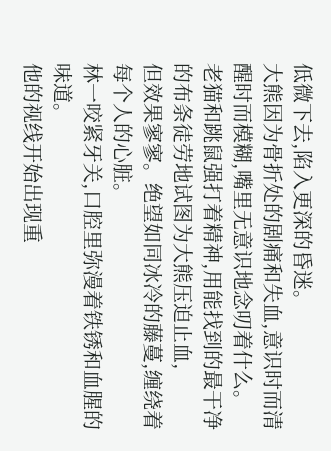低微下去,陷入更深的昏迷。
大熊因为骨折处的剧痛和失血,意识时而清醒时而模糊,嘴里无意识地念叨着什么。
老猫和跳鼠强打着精神,用能找到的最干净的布条徒劳地试图为大熊压迫止血,
但效果寥寥。绝望如同冰冷的藤蔓,缠绕着每个人的心脏。
林一咬紧牙关,口腔里弥漫着铁锈和血腥的味道。
他的视线开始出现重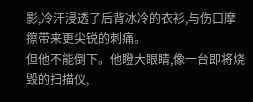影,冷汗浸透了后背冰冷的衣衫,与伤口摩擦带来更尖锐的刺痛。
但他不能倒下。他瞪大眼睛,像一台即将烧毁的扫描仪,